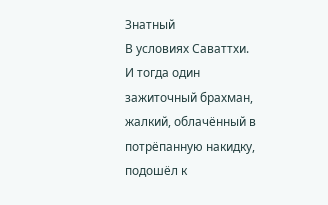Знатный
В условиях Саваттхи.
И тогда один зажиточный брахман, жалкий, облачённый в потрёпанную накидку, подошёл к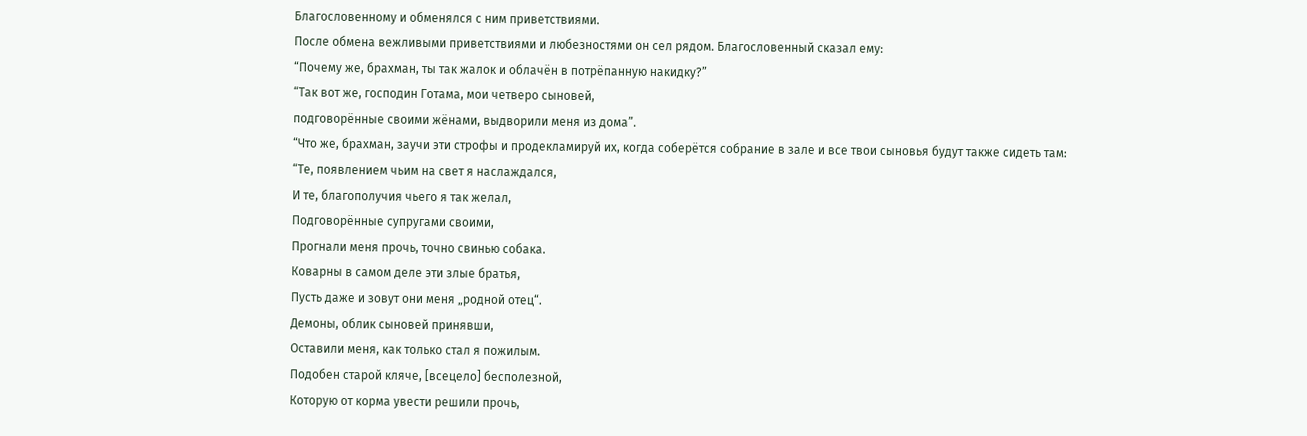Благословенному и обменялся с ним приветствиями.
После обмена вежливыми приветствиями и любезностями он сел рядом. Благословенный сказал ему:
“Почему же, брахман, ты так жалок и облачён в потрёпанную накидку?”
“Так вот же, господин Готама, мои четверо сыновей,
подговорённые своими жёнами, выдворили меня из дома”.
“Что же, брахман, заучи эти строфы и продекламируй их, когда соберётся собрание в зале и все твои сыновья будут также сидеть там:
“Те, появлением чьим на свет я наслаждался,
И те, благополучия чьего я так желал,
Подговорённые супругами своими,
Прогнали меня прочь, точно свинью собака.
Коварны в самом деле эти злые братья,
Пусть даже и зовут они меня „родной отец“.
Демоны, облик сыновей принявши,
Оставили меня, как только стал я пожилым.
Подобен старой кляче, [всецело] бесполезной,
Которую от корма увести решили прочь,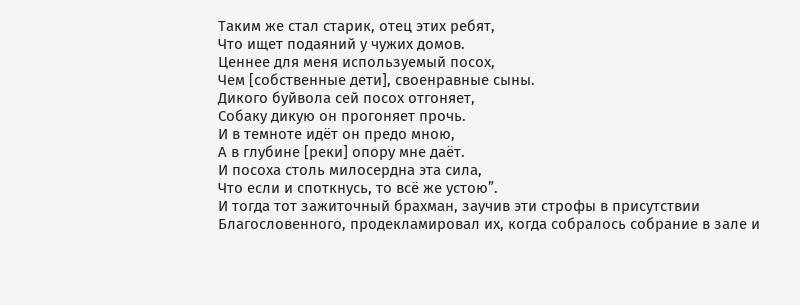Таким же стал старик, отец этих ребят,
Что ищет подаяний у чужих домов.
Ценнее для меня используемый посох,
Чем [собственные дети], своенравные сыны.
Дикого буйвола сей посох отгоняет,
Собаку дикую он прогоняет прочь.
И в темноте идёт он предо мною,
А в глубине [реки] опору мне даёт.
И посоха столь милосердна эта сила,
Что если и споткнусь, то всё же устою”.
И тогда тот зажиточный брахман, заучив эти строфы в присутствии Благословенного, продекламировал их, когда собралось собрание в зале и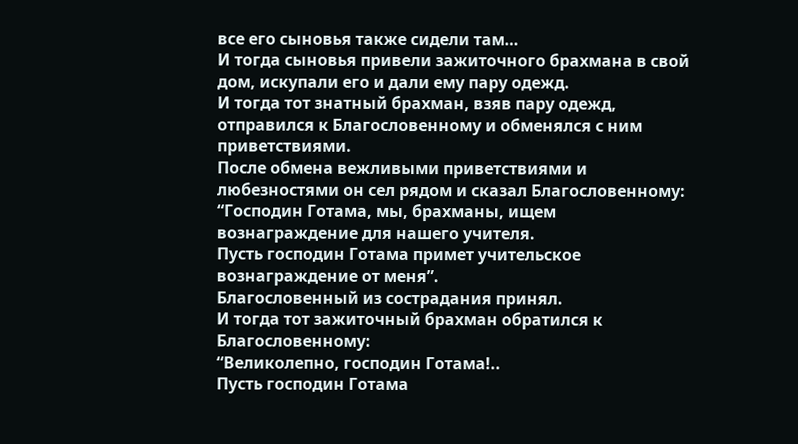все его сыновья также сидели там…
И тогда сыновья привели зажиточного брахмана в свой дом, искупали его и дали ему пару одежд.
И тогда тот знатный брахман, взяв пару одежд, отправился к Благословенному и обменялся с ним приветствиями.
После обмена вежливыми приветствиями и любезностями он сел рядом и сказал Благословенному:
“Господин Готама, мы, брахманы, ищем вознаграждение для нашего учителя.
Пусть господин Готама примет учительское вознаграждение от меня”.
Благословенный из сострадания принял.
И тогда тот зажиточный брахман обратился к Благословенному:
“Великолепно, господин Готама!..
Пусть господин Готама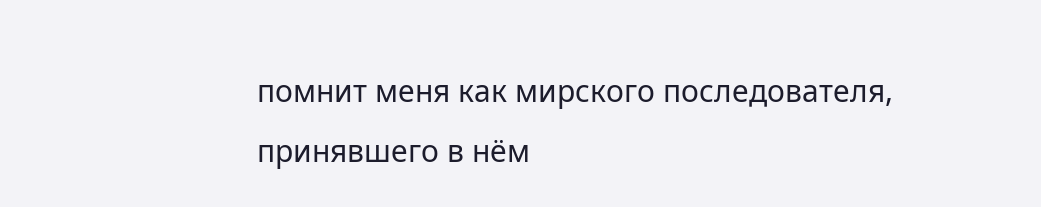помнит меня как мирского последователя, принявшего в нём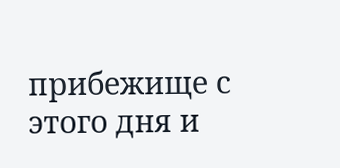прибежище с этого дня и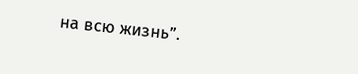на всю жизнь”.